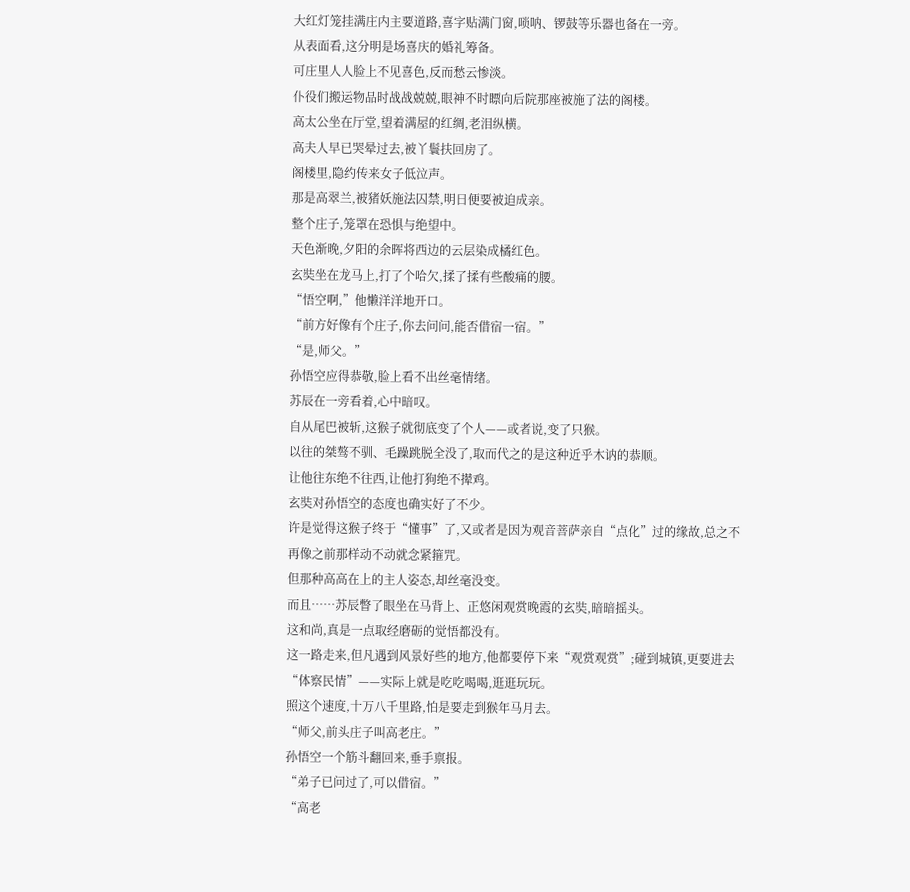大红灯笼挂满庄内主要道路,喜字贴满门窗,唢呐、锣鼓等乐器也备在一旁。
从表面看,这分明是场喜庆的婚礼筹备。
可庄里人人脸上不见喜色,反而愁云惨淡。
仆役们搬运物品时战战兢兢,眼神不时瞟向后院那座被施了法的阁楼。
高太公坐在厅堂,望着满屋的红绸,老泪纵横。
高夫人早已哭晕过去,被丫鬟扶回房了。
阁楼里,隐约传来女子低泣声。
那是高翠兰,被猪妖施法囚禁,明日便要被迫成亲。
整个庄子,笼罩在恐惧与绝望中。
天色渐晚,夕阳的余晖将西边的云层染成橘红色。
玄奘坐在龙马上,打了个哈欠,揉了揉有些酸痛的腰。
“悟空啊,”他懒洋洋地开口。
“前方好像有个庄子,你去问问,能否借宿一宿。”
“是,师父。”
孙悟空应得恭敬,脸上看不出丝毫情绪。
苏辰在一旁看着,心中暗叹。
自从尾巴被斩,这猴子就彻底变了个人——或者说,变了只猴。
以往的桀骜不驯、毛躁跳脱全没了,取而代之的是这种近乎木讷的恭顺。
让他往东绝不往西,让他打狗绝不撵鸡。
玄奘对孙悟空的态度也确实好了不少。
许是觉得这猴子终于“懂事”了,又或者是因为观音菩萨亲自“点化”过的缘故,总之不再像之前那样动不动就念紧箍咒。
但那种高高在上的主人姿态,却丝毫没变。
而且……苏辰瞥了眼坐在马背上、正悠闲观赏晚霞的玄奘,暗暗摇头。
这和尚,真是一点取经磨砺的觉悟都没有。
这一路走来,但凡遇到风景好些的地方,他都要停下来“观赏观赏”;碰到城镇,更要进去“体察民情”——实际上就是吃吃喝喝,逛逛玩玩。
照这个速度,十万八千里路,怕是要走到猴年马月去。
“师父,前头庄子叫高老庄。”
孙悟空一个筋斗翻回来,垂手禀报。
“弟子已问过了,可以借宿。”
“高老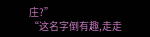庄?”
“这名字倒有趣,走走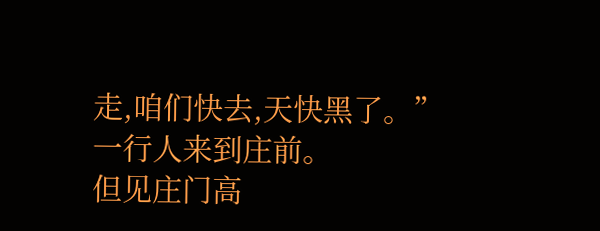走,咱们快去,天快黑了。”
一行人来到庄前。
但见庄门高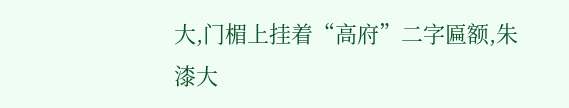大,门楣上挂着“高府”二字匾额,朱漆大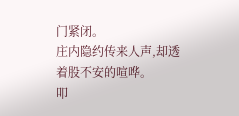门紧闭。
庄内隐约传来人声,却透着股不安的喧哗。
叩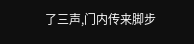了三声,门内传来脚步